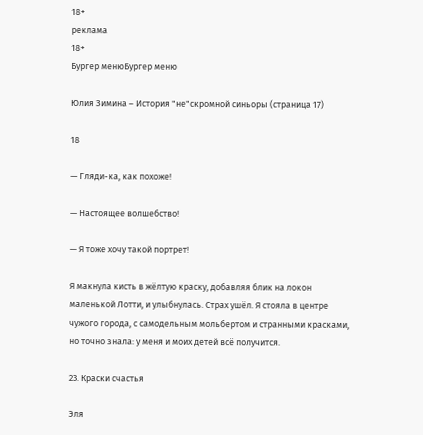18+
реклама
18+
Бургер менюБургер меню

Юлия Зимина – История "не"скромной синьоры (страница 17)

18

— Гляди-ка, как похоже!

— Настоящее волшебство!

— Я тоже хочу такой портрет!

Я макнула кисть в жёлтую краску, добавляя блик на локон маленькой Лотти, и улыбнулась. Страх ушёл. Я стояла в центре чужого города, с самодельным мольбертом и странными красками, но точно знала: у меня и моих детей всё получится.

23. Краски счастья

Эля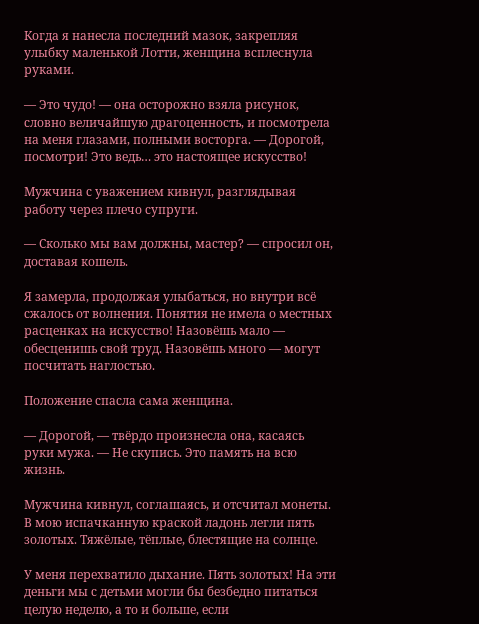Когда я нанесла последний мазок, закрепляя улыбку маленькой Лотти, женщина всплеснула руками.

— Это чудо! — она осторожно взяла рисунок, словно величайшую драгоценность, и посмотрела на меня глазами, полными восторга. — Дорогой, посмотри! Это ведь… это настоящее искусство!

Мужчина с уважением кивнул, разглядывая работу через плечо супруги.

— Сколько мы вам должны, мастер? — спросил он, доставая кошель.

Я замерла, продолжая улыбаться, но внутри всё сжалось от волнения. Понятия не имела о местных расценках на искусство! Назовёшь мало — обесценишь свой труд. Назовёшь много — могут посчитать наглостью.

Положение спасла сама женщина.

— Дорогой, — твёрдо произнесла она, касаясь руки мужа. — Не скупись. Это память на всю жизнь.

Мужчина кивнул, соглашаясь, и отсчитал монеты. В мою испачканную краской ладонь легли пять золотых. Тяжёлые, тёплые, блестящие на солнце.

У меня перехватило дыхание. Пять золотых! На эти деньги мы с детьми могли бы безбедно питаться целую неделю, а то и больше, если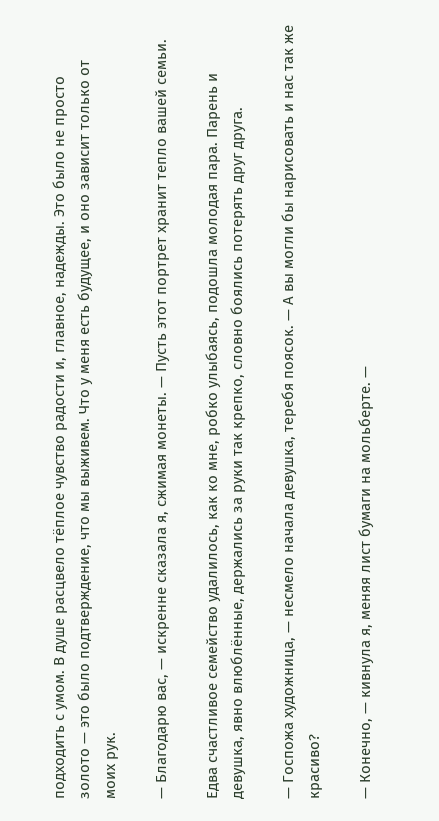подходить с умом. В душе расцвело тёплое чувство радости и, главное, надежды. Это было не просто золото — это было подтверждение, что мы выживем. Что у меня есть будущее, и оно зависит только от моих рук.

— Благодарю вас, — искренне сказала я, сжимая монеты. — Пусть этот портрет хранит тепло вашей семьи.

Едва счастливое семейство удалилось, как ко мне, робко улыбаясь, подошла молодая пара. Парень и девушка, явно влюблённые, держались за руки так крепко, словно боялись потерять друг друга.

— Госпожа художница, — несмело начала девушка, теребя поясок. — А вы могли бы нарисовать и нас так же красиво?

— Конечно, — кивнула я, меняя лист бумаги на мольберте. —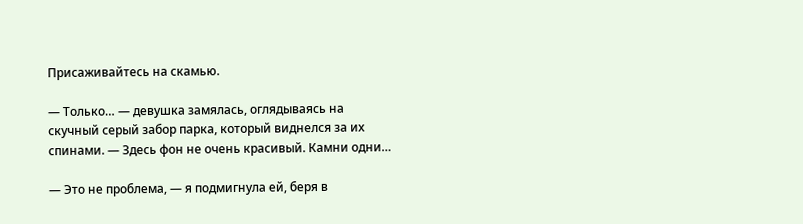Присаживайтесь на скамью.

— Только… — девушка замялась, оглядываясь на скучный серый забор парка, который виднелся за их спинами. — Здесь фон не очень красивый. Камни одни…

— Это не проблема, — я подмигнула ей, беря в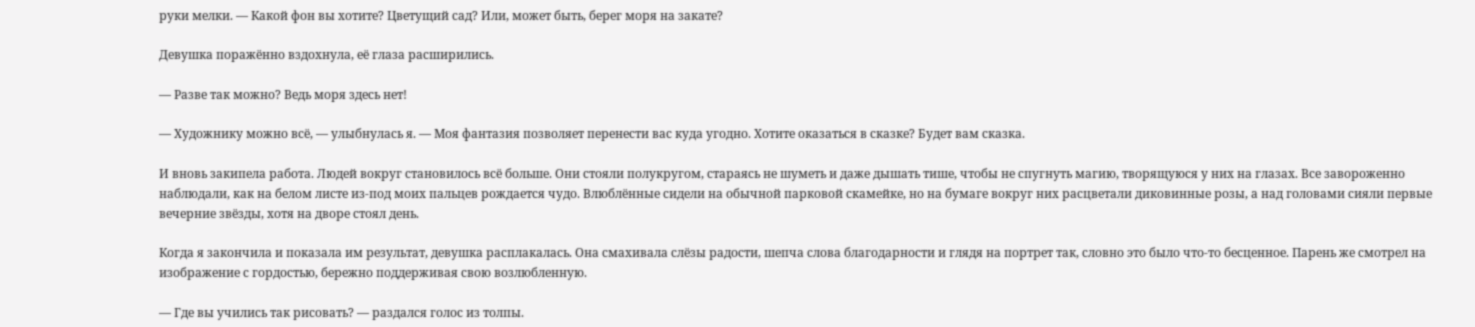руки мелки. — Какой фон вы хотите? Цветущий сад? Или, может быть, берег моря на закате?

Девушка поражённо вздохнула, её глаза расширились.

— Разве так можно? Ведь моря здесь нет!

— Художнику можно всё, — улыбнулась я. — Моя фантазия позволяет перенести вас куда угодно. Хотите оказаться в сказке? Будет вам сказка.

И вновь закипела работа. Людей вокруг становилось всё больше. Они стояли полукругом, стараясь не шуметь и даже дышать тише, чтобы не спугнуть магию, творящуюся у них на глазах. Все завороженно наблюдали, как на белом листе из-под моих пальцев рождается чудо. Влюблённые сидели на обычной парковой скамейке, но на бумаге вокруг них расцветали диковинные розы, а над головами сияли первые вечерние звёзды, хотя на дворе стоял день.

Когда я закончила и показала им результат, девушка расплакалась. Она смахивала слёзы радости, шепча слова благодарности и глядя на портрет так, словно это было что-то бесценное. Парень же смотрел на изображение с гордостью, бережно поддерживая свою возлюбленную.

— Где вы учились так рисовать? — раздался голос из толпы.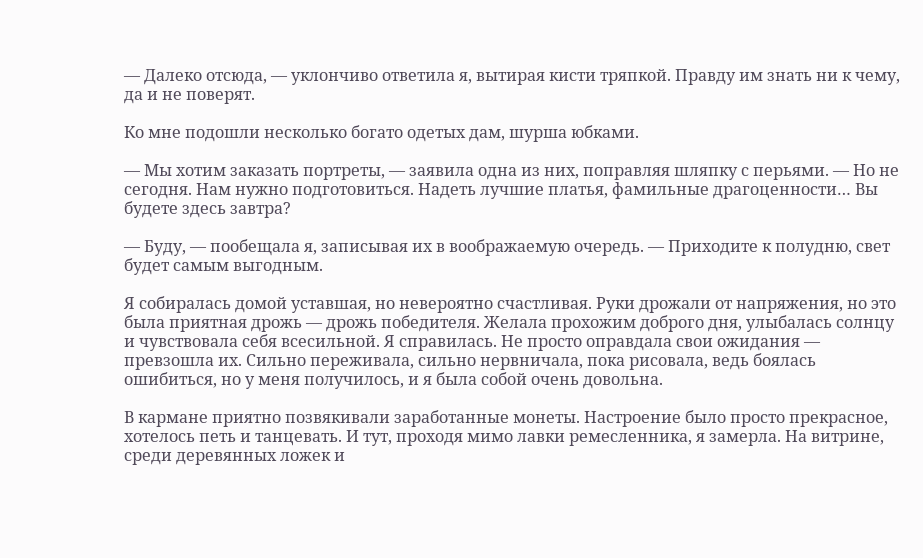— Далеко отсюда, — уклончиво ответила я, вытирая кисти тряпкой. Правду им знать ни к чему, да и не поверят.

Ко мне подошли несколько богато одетых дам, шурша юбками.

— Мы хотим заказать портреты, — заявила одна из них, поправляя шляпку с перьями. — Но не сегодня. Нам нужно подготовиться. Надеть лучшие платья, фамильные драгоценности… Вы будете здесь завтра?

— Буду, — пообещала я, записывая их в воображаемую очередь. — Приходите к полудню, свет будет самым выгодным.

Я собиралась домой уставшая, но невероятно счастливая. Руки дрожали от напряжения, но это была приятная дрожь — дрожь победителя. Желала прохожим доброго дня, улыбалась солнцу и чувствовала себя всесильной. Я справилась. Не просто оправдала свои ожидания — превзошла их. Сильно переживала, сильно нервничала, пока рисовала, ведь боялась ошибиться, но у меня получилось, и я была собой очень довольна.

В кармане приятно позвякивали заработанные монеты. Настроение было просто прекрасное, хотелось петь и танцевать. И тут, проходя мимо лавки ремесленника, я замерла. На витрине, среди деревянных ложек и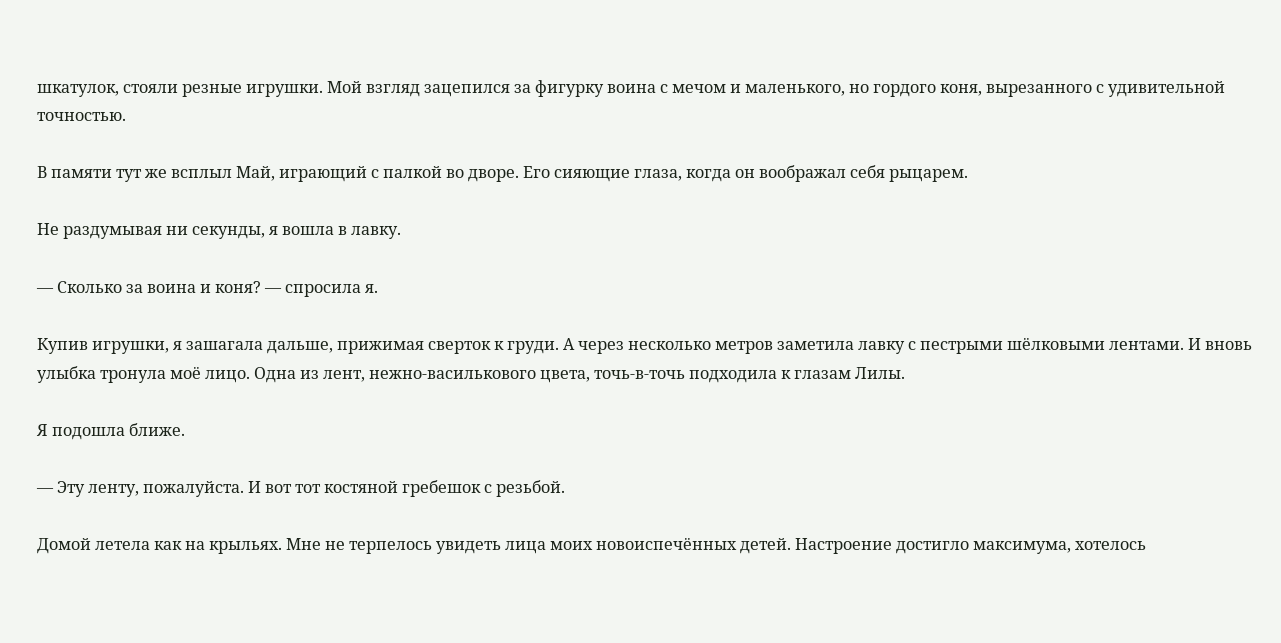шкатулок, стояли резные игрушки. Мой взгляд зацепился за фигурку воина с мечом и маленького, но гордого коня, вырезанного с удивительной точностью.

В памяти тут же всплыл Май, играющий с палкой во дворе. Его сияющие глаза, когда он воображал себя рыцарем.

Не раздумывая ни секунды, я вошла в лавку.

— Сколько за воина и коня? — спросила я.

Купив игрушки, я зашагала дальше, прижимая сверток к груди. А через несколько метров заметила лавку с пестрыми шёлковыми лентами. И вновь улыбка тронула моё лицо. Одна из лент, нежно-василькового цвета, точь-в-точь подходила к глазам Лилы.

Я подошла ближе.

— Эту ленту, пожалуйста. И вот тот костяной гребешок с резьбой.

Домой летела как на крыльях. Мне не терпелось увидеть лица моих новоиспечённых детей. Настроение достигло максимума, хотелось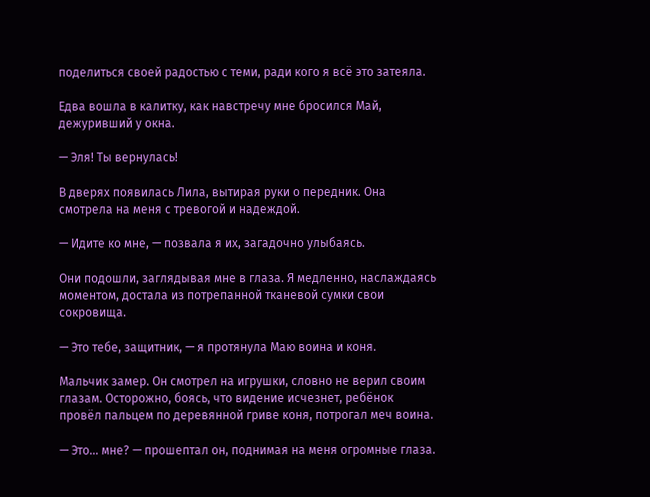поделиться своей радостью с теми, ради кого я всё это затеяла.

Едва вошла в калитку, как навстречу мне бросился Май, дежуривший у окна.

— Эля! Ты вернулась!

В дверях появилась Лила, вытирая руки о передник. Она смотрела на меня с тревогой и надеждой.

— Идите ко мне, — позвала я их, загадочно улыбаясь.

Они подошли, заглядывая мне в глаза. Я медленно, наслаждаясь моментом, достала из потрепанной тканевой сумки свои сокровища.

— Это тебе, защитник, — я протянула Маю воина и коня.

Мальчик замер. Он смотрел на игрушки, словно не верил своим глазам. Осторожно, боясь, что видение исчезнет, ребёнок провёл пальцем по деревянной гриве коня, потрогал меч воина.

— Это… мне? — прошептал он, поднимая на меня огромные глаза.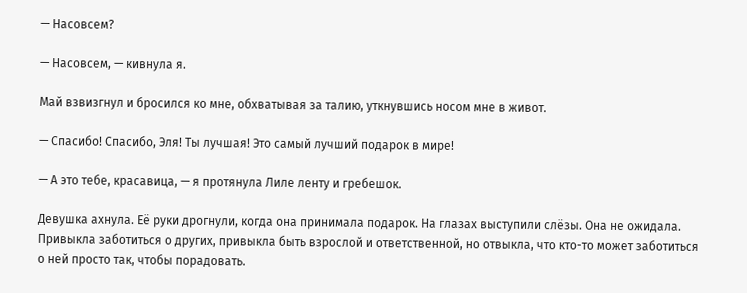— Насовсем?

— Насовсем, — кивнула я.

Май взвизгнул и бросился ко мне, обхватывая за талию, уткнувшись носом мне в живот.

— Спасибо! Спасибо, Эля! Ты лучшая! Это самый лучший подарок в мире!

— А это тебе, красавица, — я протянула Лиле ленту и гребешок.

Девушка ахнула. Её руки дрогнули, когда она принимала подарок. На глазах выступили слёзы. Она не ожидала. Привыкла заботиться о других, привыкла быть взрослой и ответственной, но отвыкла, что кто-то может заботиться о ней просто так, чтобы порадовать.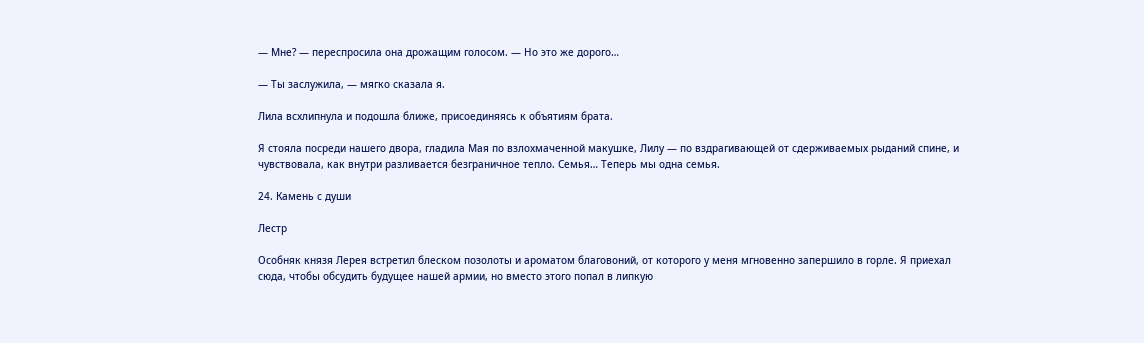— Мне? — переспросила она дрожащим голосом. — Но это же дорого…

— Ты заслужила, — мягко сказала я.

Лила всхлипнула и подошла ближе, присоединяясь к объятиям брата.

Я стояла посреди нашего двора, гладила Мая по взлохмаченной макушке, Лилу — по вздрагивающей от сдерживаемых рыданий спине, и чувствовала, как внутри разливается безграничное тепло. Семья… Теперь мы одна семья.

24. Камень с души

Лестр

Особняк князя Лерея встретил блеском позолоты и ароматом благовоний, от которого у меня мгновенно запершило в горле. Я приехал сюда, чтобы обсудить будущее нашей армии, но вместо этого попал в липкую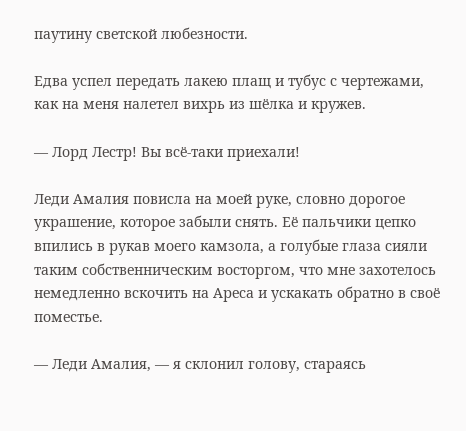паутину светской любезности.

Едва успел передать лакею плащ и тубус с чертежами, как на меня налетел вихрь из шёлка и кружев.

— Лорд Лестр! Вы всё-таки приехали!

Леди Амалия повисла на моей руке, словно дорогое украшение, которое забыли снять. Её пальчики цепко впились в рукав моего камзола, а голубые глаза сияли таким собственническим восторгом, что мне захотелось немедленно вскочить на Ареса и ускакать обратно в своё поместье.

— Леди Амалия, — я склонил голову, стараясь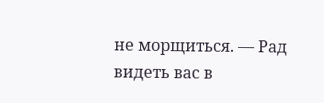не морщиться. — Рад видеть вас в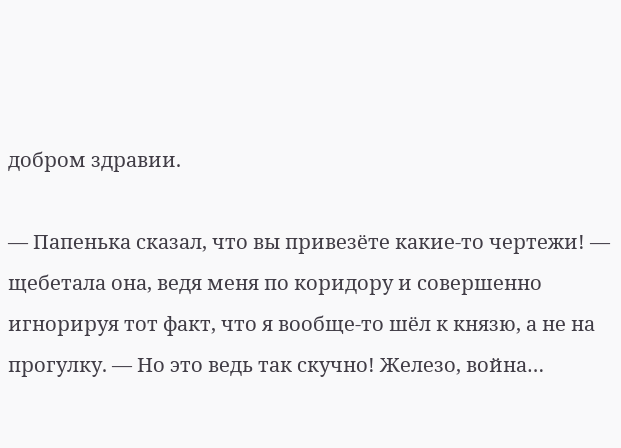добром здравии.

— Папенька сказал, что вы привезёте какие-то чертежи! — щебетала она, ведя меня по коридору и совершенно игнорируя тот факт, что я вообще-то шёл к князю, а не на прогулку. — Но это ведь так скучно! Железо, война…